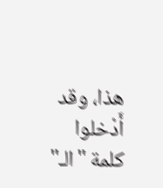هذا، وقد أَدْخلوا كلمة "الـ"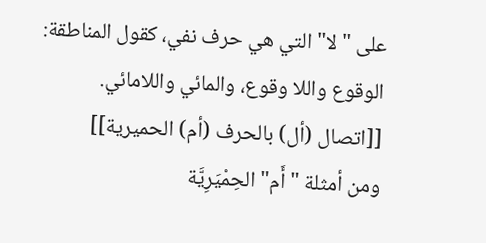على "لا" التي هي حرف نفي، كقول المناطقة: الوقوع واللا وقوع، والمائي واللامائي.
[[اتصال (أل) بالحرف (أم) الحميرية]]
ومن أمثلة "أَم" الحِمْيَرِيَّة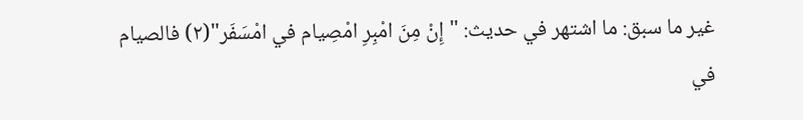غير ما سبق: ما اشتهر في حديث: "إِنْ مِنَ امْبِرِ امْصِيام في امْسَفَر"(٢) فالصيام في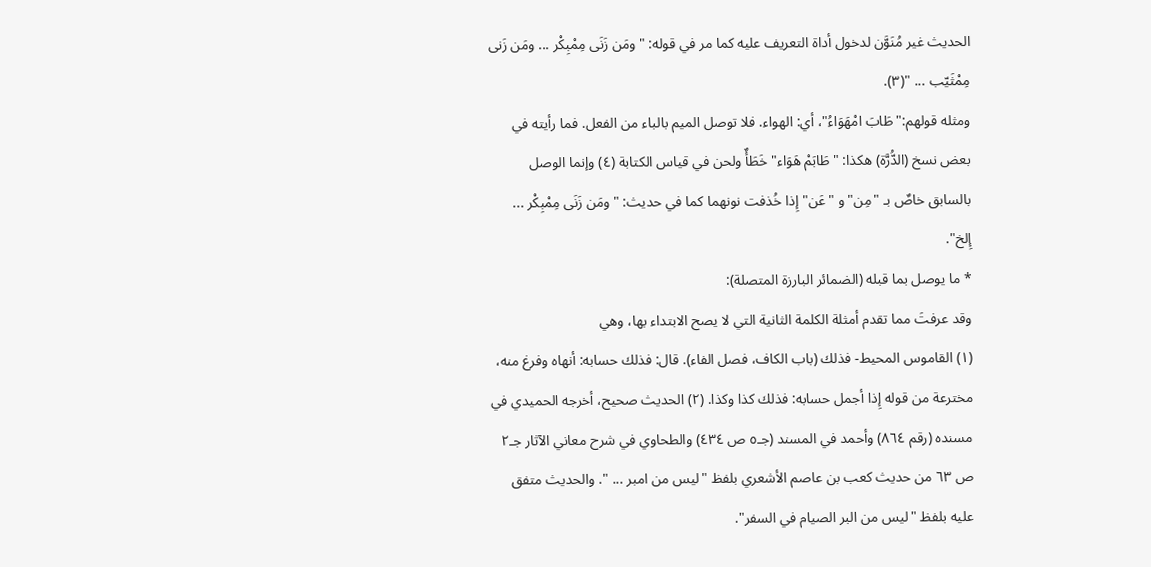الحديث غير مُنَوَّن لدخول أداة التعريف عليه كما مر في قوله: "ومَن زَنَى مِمْبِكْر ... ومَن زَنى مِمْثَيّب ... "(٣).
ومثله قولهم:"طَابَ امْهَوَاءُ"، أي: الهواء. فلا توصل الميم بالباء من الفعل. فما رأيته في بعض نسخ (الدُّرَّة) هكذا: "طَابَمْ هَوَاء" خَطَأٌ ولحن في قياس الكتابة (٤) وإنما الوصل بالسابق خاصٌ بـ "مِن" و "عَن" إِذا خُذفت نونهما كما في حديث: "ومَن زَنَى مِمْبِكْر ... إِلخ".
* ما يوصل بما قبله (الضمائر البارزة المتصلة):
وقد عرفتَ مما تقدم أمثلة الكلمة الثانية التي لا يصح الابتداء بها، وهي
(١) القاموس المحيط- فذلك (باب الكاف، فصل الفاء). قال: فذلك حسابه: أنهاه وفرغ منه، مخترعة من قوله إِذا أجمل حسابه: فذلك كذا وكذا. (٢) الحديث صحيح، أخرجه الحميدي في مسنده (رقم ٨٦٤) وأحمد في المسند (جـ٥ ص ٤٣٤) والطحاوي في شرح معاني الآثار جـ٢ ص ٦٣ من حديث كعب بن عاصم الأشعري بلفظ "ليس من امبر ... ". والحديث متفق عليه بلفظ "ليس من البر الصيام في السفر".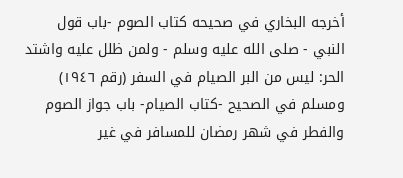أخرجه البخاري في صحيحه كتاب الصوم -باب قول النبي - صلى الله عليه وسلم - ولمن ظلل عليه واشتد الحر: ليس من البر الصيام في السفر (رقم ١٩٤٦) ومسلم في الصحيح -كتاب الصيام- باب جواز الصوم والفطر في شهر رمضان للمسافر في غير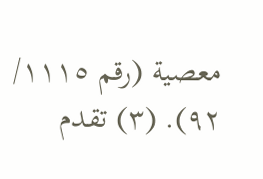معصية (رقم ١١١٥/ ٩٢). (٣) تقدم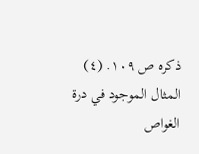ذكره ص ١٠٩. (٤) المثال الموجود في درة الغواص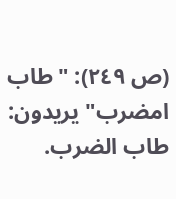(ص ٢٤٩): "طاب امضرب" يريدون: طاب الضرب.